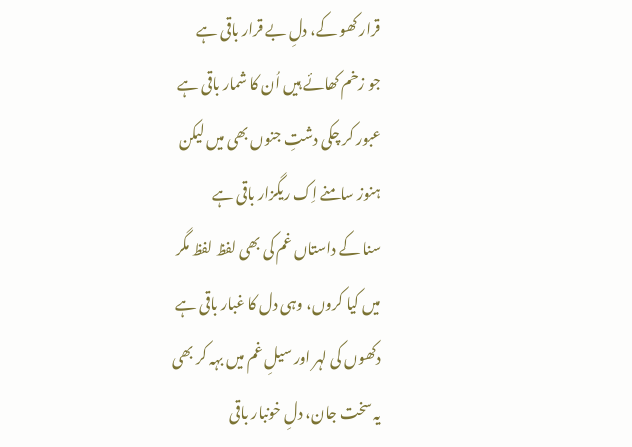قرار کھو کے، دلِ بے قرار باقی ہے
جو زخم کھائے ہیں اُن کا شمار باقی ہے
عبور کر چکی دشتِ جنوں بھی میں لیکن
ہنوز سامنے اِک ریگزار باقی ہے
سنا کے داستاں غم کی بھی لفظ لفظ مگر
میں کیا کروں، وہی دل کا غبار باقی ہے
دکھوں کی لہر اور سیلِ غم میں بہہ کر بھی
یہ سخت جان، دلِ خونبار باقی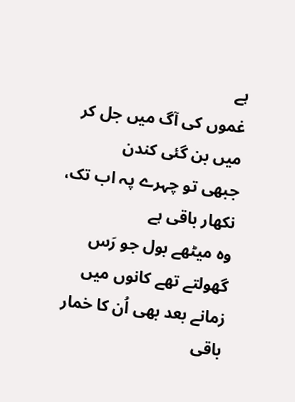ہے
غموں کی آگ میں جل کر میں بن گئی کندن
جبھی تو چہرے پہ اب تک، نکھار باقی ہے
وہ میٹھے بول جو رَس گھولتے تھے کانوں میں
زمانے بعد بھی اُن کا خمار باقی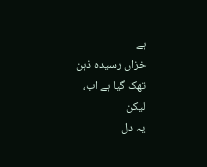ہے
خزاں رسیدہ ذہن تھک گیا ہے اب، لیکن
یہ دل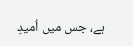ہے، جس میں اُمیدِ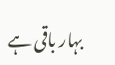بہار باقی ہے